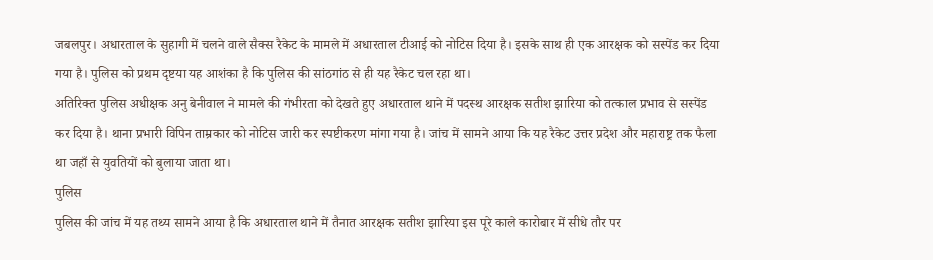जबलपुर। अधारताल के सुहागी में चलने वाले सैक्स रैकेट के मामले में अधारताल टीआई को नोटिस दिया है। इसके साथ ही एक आरक्षक को सस्पेंड कर दिया गया है। पुलिस को प्रथम दृष्टया यह आशंका है कि पुलिस की सांठगांठ से ही यह रैकेट चल रहा था।
अतिरिक्त पुलिस अधीक्षक अनु बेनीवाल ने मामले की गंभीरता को देखते हुए अधारताल थाने में पदस्थ आरक्षक सतीश झारिया को तत्काल प्रभाव से सस्पेंड कर दिया है। थाना प्रभारी विपिन ताम्रकार को नोटिस जारी कर स्पष्टीकरण मांगा गया है। जांच में सामने आया कि यह रैकेट उत्तर प्रदेश और महाराष्ट्र तक फैला था जहाँ से युवतियों को बुलाया जाता था।
पुलिस
पुलिस की जांच में यह तथ्य सामने आया है कि अधारताल थाने में तैनात आरक्षक सतीश झारिया इस पूरे काले कारोबार में सीधे तौर पर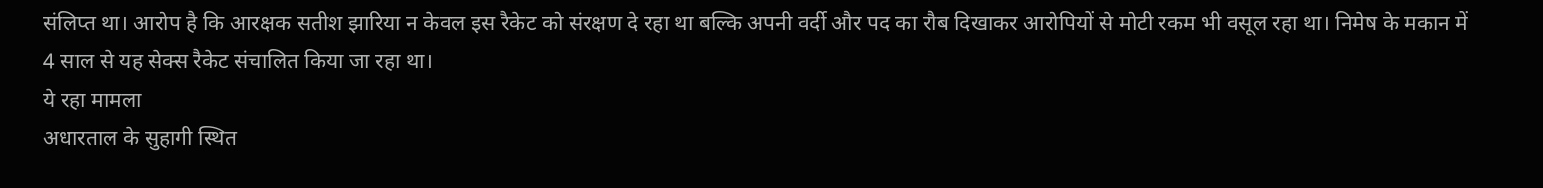संलिप्त था। आरोप है कि आरक्षक सतीश झारिया न केवल इस रैकेट को संरक्षण दे रहा था बल्कि अपनी वर्दी और पद का रौब दिखाकर आरोपियों से मोटी रकम भी वसूल रहा था। निमेष के मकान में 4 साल से यह सेक्स रैकेट संचालित किया जा रहा था।
ये रहा मामला
अधारताल के सुहागी स्थित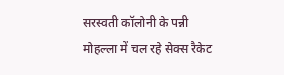सरस्वती कॉलोनी के पन्नी मोहल्ला में चल रहे सेक्स रैकेट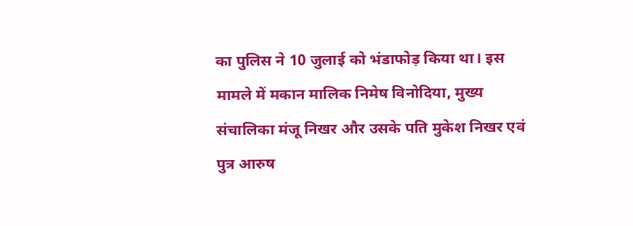का पुलिस ने 10 जुलाई को भंडाफोड़ किया था। इस मामले में मकान मालिक निमेष विनोदिया, मुख्य संचालिका मंजू निखर और उसके पति मुकेश निखर एवं पुत्र आरुष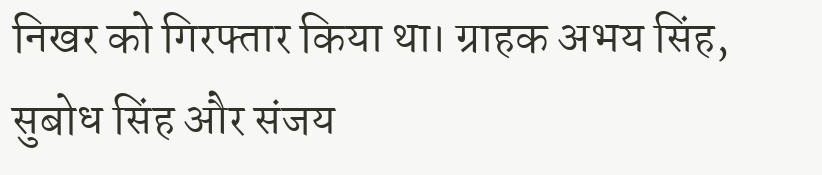निखर को गिरफ्तार किया था। ग्राहक अभय सिंह, सुबोध सिंह और संजय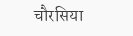चौरसिया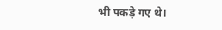भी पकड़े गए थे।